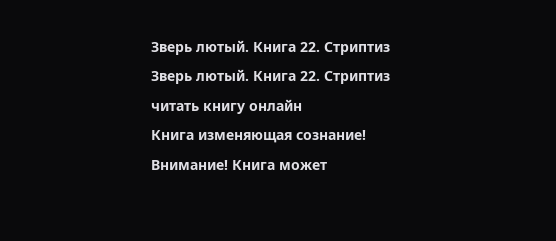Зверь лютый. Книга 22. Стриптиз
Зверь лютый. Книга 22. Стриптиз читать книгу онлайн
Книга изменяющая сознание!
Внимание! Книга может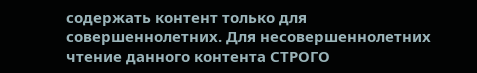содержать контент только для совершеннолетних. Для несовершеннолетних чтение данного контента СТРОГО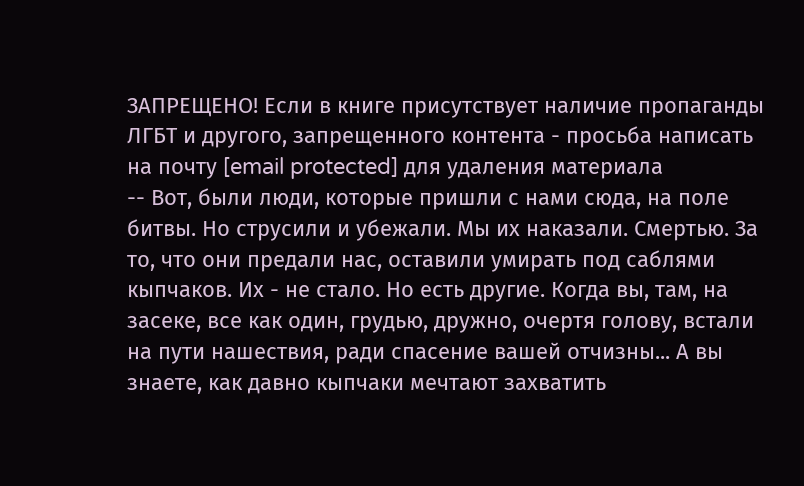ЗАПРЕЩЕНО! Если в книге присутствует наличие пропаганды ЛГБТ и другого, запрещенного контента - просьба написать на почту [email protected] для удаления материала
-- Вот, были люди, которые пришли с нами сюда, на поле битвы. Но струсили и убежали. Мы их наказали. Смертью. За то, что они предали нас, оставили умирать под саблями кыпчаков. Их - не стало. Но есть другие. Когда вы, там, на засеке, все как один, грудью, дружно, очертя голову, встали на пути нашествия, ради спасение вашей отчизны... А вы знаете, как давно кыпчаки мечтают захватить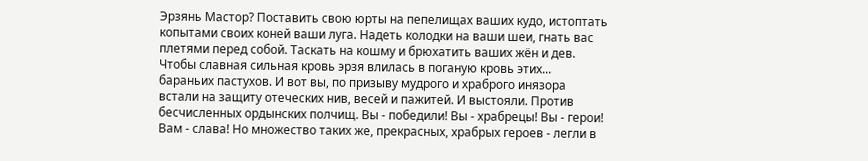Эрзянь Мастор? Поставить свою юрты на пепелищах ваших кудо, истоптать копытами своих коней ваши луга. Надеть колодки на ваши шеи, гнать вас плетями перед собой. Таскать на кошму и брюхатить ваших жён и дев. Чтобы славная сильная кровь эрзя влилась в поганую кровь этих... бараньих пастухов. И вот вы, по призыву мудрого и храброго инязора встали на защиту отеческих нив, весей и пажитей. И выстояли. Против бесчисленных ордынских полчищ. Вы - победили! Вы - храбрецы! Вы - герои! Вам - слава! Но множество таких же, прекрасных, храбрых героев - легли в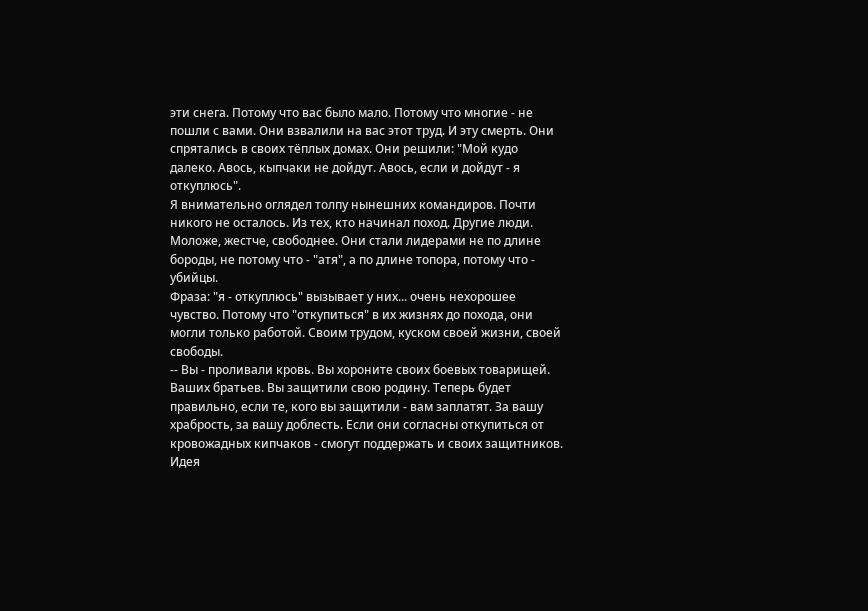эти снега. Потому что вас было мало. Потому что многие - не пошли с вами. Они взвалили на вас этот труд. И эту смерть. Они спрятались в своих тёплых домах. Они решили: "Мой кудо далеко. Авось, кыпчаки не дойдут. Авось, если и дойдут - я откуплюсь".
Я внимательно оглядел толпу нынешних командиров. Почти никого не осталось. Из тех, кто начинал поход. Другие люди. Моложе, жестче, свободнее. Они стали лидерами не по длине бороды, не потому что - "атя", а по длине топора, потому что - убийцы.
Фраза: "я - откуплюсь" вызывает у них... очень нехорошее чувство. Потому что "откупиться" в их жизнях до похода, они могли только работой. Своим трудом, куском своей жизни, своей свободы.
-- Вы - проливали кровь. Вы хороните своих боевых товарищей. Ваших братьев. Вы защитили свою родину. Теперь будет правильно, если те, кого вы защитили - вам заплатят. За вашу храбрость, за вашу доблесть. Если они согласны откупиться от кровожадных кипчаков - смогут поддержать и своих защитников.
Идея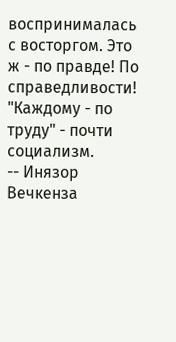воспринималась с восторгом. Это ж - по правде! По справедливости! "Каждому - по труду" - почти социализм.
-- Инязор Вечкенза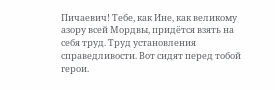Пичаевич! Тебе, как Ине, как великому азору всей Мордвы, придётся взять на себя труд. Труд установления справедливости. Вот сидят перед тобой герои.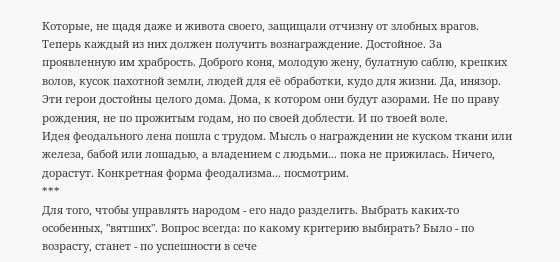Которые, не щадя даже и живота своего, защищали отчизну от злобных врагов. Теперь каждый из них должен получить вознаграждение. Достойное. За проявленную им храбрость. Доброго коня, молодую жену, булатную саблю, крепких волов, кусок пахотной земли, людей для её обработки, кудо для жизни. Да, инязор. Эти герои достойны целого дома. Дома, к котором они будут азорами. Не по праву рождения, не по прожитым годам, но по своей доблести. И по твоей воле.
Идея феодального лена пошла с трудом. Мысль о награждении не куском ткани или железа, бабой или лошадью, а владением с людьми... пока не прижилась. Ничего, дорастут. Конкретная форма феодализма... посмотрим.
***
Для того, чтобы управлять народом - его надо разделить. Выбрать каких-то особенных, "вятших". Вопрос всегда: по какому критерию выбирать? Было - по возрасту, станет - по успешности в сече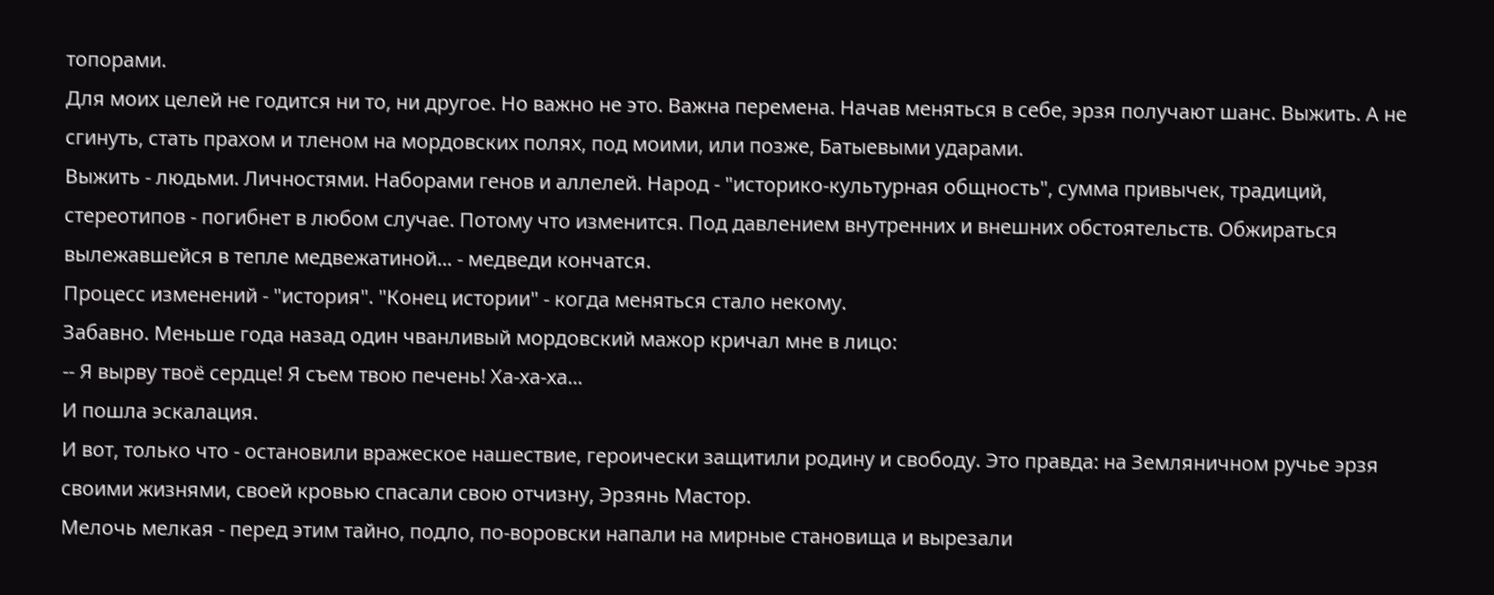топорами.
Для моих целей не годится ни то, ни другое. Но важно не это. Важна перемена. Начав меняться в себе, эрзя получают шанс. Выжить. А не сгинуть, стать прахом и тленом на мордовских полях, под моими, или позже, Батыевыми ударами.
Выжить - людьми. Личностями. Наборами генов и аллелей. Народ - "историко-культурная общность", сумма привычек, традиций, стереотипов - погибнет в любом случае. Потому что изменится. Под давлением внутренних и внешних обстоятельств. Обжираться вылежавшейся в тепле медвежатиной... - медведи кончатся.
Процесс изменений - "история". "Конец истории" - когда меняться стало некому.
Забавно. Меньше года назад один чванливый мордовский мажор кричал мне в лицо:
-- Я вырву твоё сердце! Я съем твою печень! Ха-ха-ха...
И пошла эскалация.
И вот, только что - остановили вражеское нашествие, героически защитили родину и свободу. Это правда: на Земляничном ручье эрзя своими жизнями, своей кровью спасали свою отчизну, Эрзянь Мастор.
Мелочь мелкая - перед этим тайно, подло, по-воровски напали на мирные становища и вырезали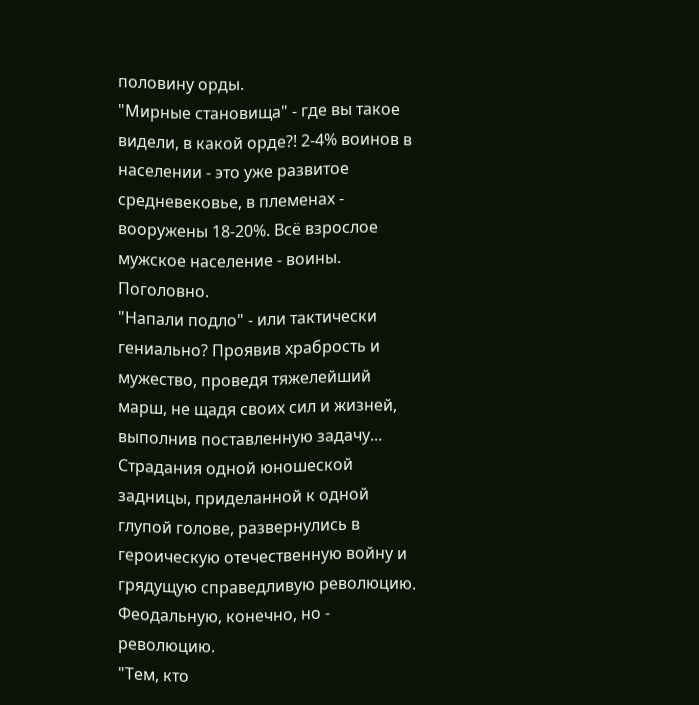половину орды.
"Мирные становища" - где вы такое видели, в какой орде?! 2-4% воинов в населении - это уже развитое средневековье, в племенах - вооружены 18-20%. Всё взрослое мужское население - воины. Поголовно.
"Напали подло" - или тактически гениально? Проявив храбрость и мужество, проведя тяжелейший марш, не щадя своих сил и жизней, выполнив поставленную задачу...
Страдания одной юношеской задницы, приделанной к одной глупой голове, развернулись в героическую отечественную войну и грядущую справедливую революцию. Феодальную, конечно, но - революцию.
"Тем, кто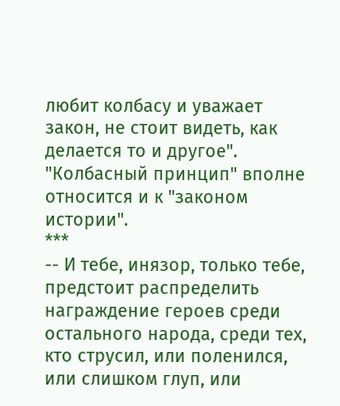любит колбасу и уважает закон, не стоит видеть, как делается то и другое".
"Колбасный принцип" вполне относится и к "законом истории".
***
-- И тебе, инязор, только тебе, предстоит распределить награждение героев среди остального народа, среди тех, кто струсил, или поленился, или слишком глуп, или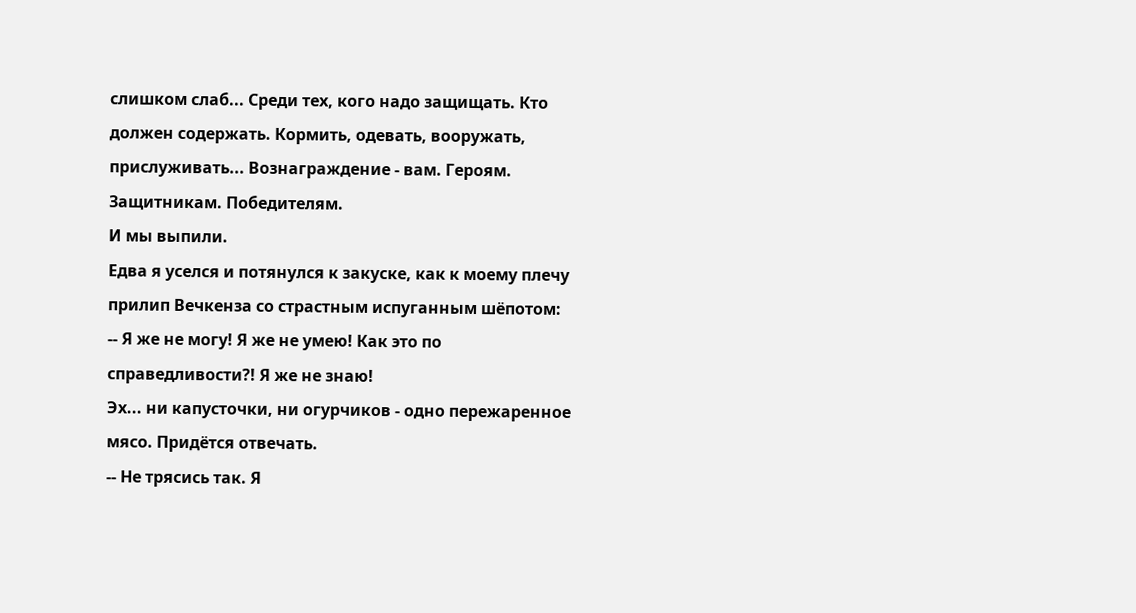слишком слаб... Среди тех, кого надо защищать. Кто должен содержать. Кормить, одевать, вооружать, прислуживать... Вознаграждение - вам. Героям. Защитникам. Победителям.
И мы выпили.
Едва я уселся и потянулся к закуске, как к моему плечу прилип Вечкенза со страстным испуганным шёпотом:
-- Я же не могу! Я же не умею! Как это по справедливости?! Я же не знаю!
Эх... ни капусточки, ни огурчиков - одно пережаренное мясо. Придётся отвечать.
-- Не трясись так. Я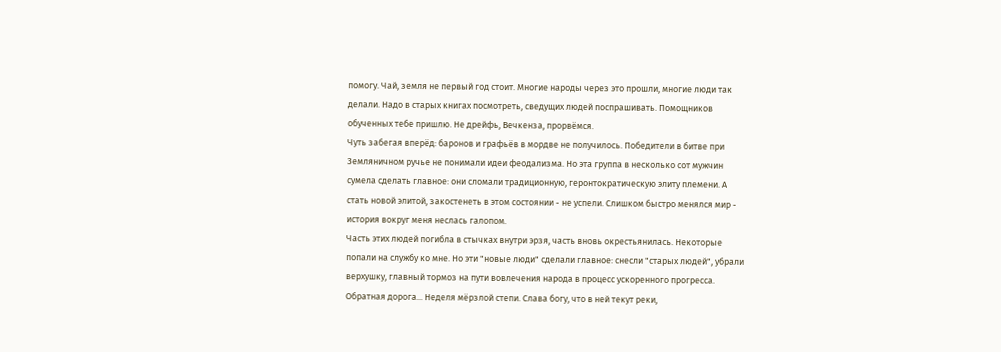помогу. Чай, земля не первый год стоит. Многие народы через это прошли, многие люди так делали. Надо в старых книгах посмотреть, сведущих людей поспрашивать. Помощников обученных тебе пришлю. Не дрейфь, Вечкенза, прорвёмся.
Чуть забегая вперёд: баронов и графьёв в мордве не получилось. Победители в битве при Земляничном ручье не понимали идеи феодализма. Но эта группа в несколько сот мужчин сумела сделать главное: они сломали традиционную, геронтократическую элиту племени. А стать новой элитой, закостенеть в этом состоянии - не успели. Слишком быстро менялся мир - история вокруг меня неслась галопом.
Часть этих людей погибла в стычках внутри эрзя, часть вновь окрестьянилась. Некоторые попали на службу ко мне. Но эти "новые люди" сделали главное: снесли "старых людей", убрали верхушку, главный тормоз на пути вовлечения народа в процесс ускоренного прогресса.
Обратная дорога... Неделя мёрзлой степи. Слава богу, что в ней текут реки,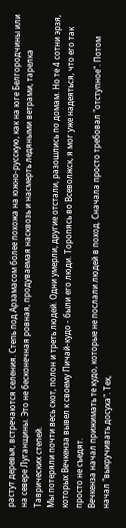растут деревья, встречаются селения. Степь под Арзамасом более похожа на южно-русскую, как на юге Белгородчины или на севере Луганщины. Это не бесконечная ровная, продуваемая насквозь и насмерть ледяными ветрами, тарелка Таврических степей.
Мы потеряли почти весь скот, полон и треть людей. Одни умерли, другие отстали, разошлись по домам. Но те 4 сотни эрзя, которых Вечкенза вывел к своему Пичай-кудо - были его люди. Торопясь во Всеволжск, я мог уже надеяться, что его так просто не съедят.
Вечкенза начал прижимать те кудо, которые не послали людей в поход. Сначала просто требовал "отступное". Потом начал "выкручивать досуха". Тех,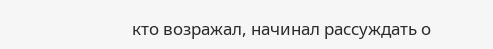кто возражал, начинал рассуждать о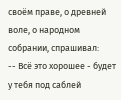своём праве, о древней воле, о народном собрании, спрашивал:
-- Всё это хорошее - будет у тебя под саблей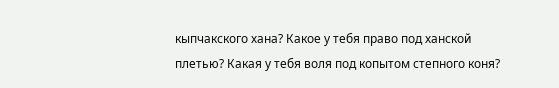кыпчакского хана? Какое у тебя право под ханской плетью? Какая у тебя воля под копытом степного коня?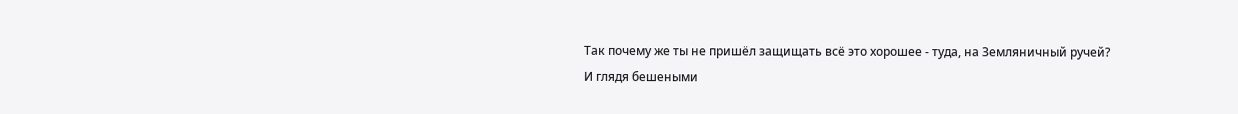Так почему же ты не пришёл защищать всё это хорошее - туда, на Земляничный ручей?
И глядя бешеными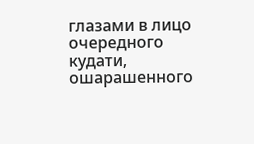глазами в лицо очередного кудати, ошарашенного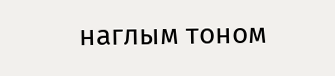наглым тоном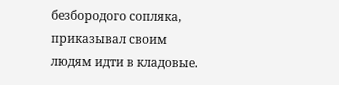безбородого сопляка, приказывал своим людям идти в кладовые.